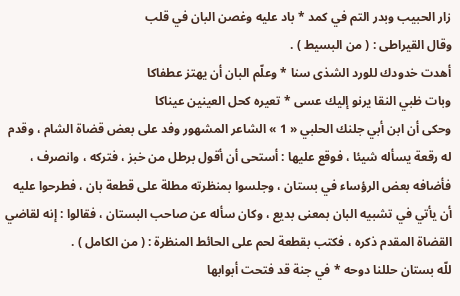زار الحبيب وبدر التم في كمد * باد عليه وغصن البان في قلب
وقال القيراطى : ( من البسيط ) .
أهدت خدودك للورد الشذى سنا * وعلّم البان أن يهتز عطفاكا
وبات ظبي النقا يرنو إليك عسى * تعيره كحل العينين عيناكا
وحكى أن ابن أبي جلنك الحلبي « 1 » الشاعر المشهور وفد على بعض قضاة الشام ، وقدم له رقعة يسأله شيئا ، فوقع عليها : أستحى أن أقول برطل من خبز ، فتركه ، وانصرف ، فأضافه بعض الرؤساء في بستان ، وجلسوا بمنظرته مطلة على قطعة بان ، فطرحوا عليه أن يأتي في تشبيه البان بمعنى بديع ، وكان سأله عن صاحب البستان ، فقالوا : إنه لقاضي القضاة المقدم ذكره ، فكتب بقطعة لحم على الحائط المنظرة : ( من الكامل ) .
للّه بستان حللنا دوحه * في جنة قد فتحت أبوابها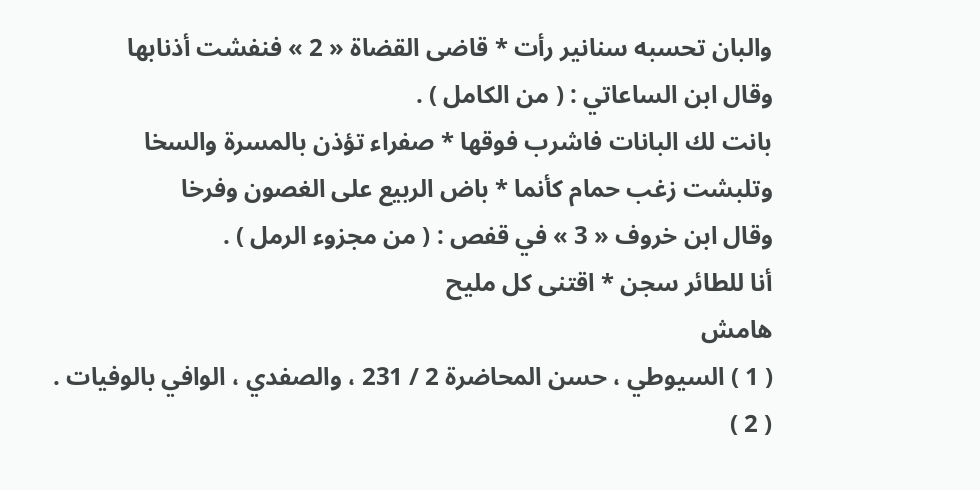والبان تحسبه سنانير رأت * قاضى القضاة « 2 » فنفشت أذنابها
وقال ابن الساعاتي : ( من الكامل ) .
بانت لك البانات فاشرب فوقها * صفراء تؤذن بالمسرة والسخا
وتلبشت زغب حمام كأنما * باض الربيع على الغصون وفرخا
وقال ابن خروف « 3 » في قفص : ( من مجزوء الرمل ) .
أنا للطائر سجن * اقتنى كل مليح
هامش
( 1 ) السيوطي ، حسن المحاضرة 2 / 231 ، والصفدي ، الوافي بالوفيات .
( 2 )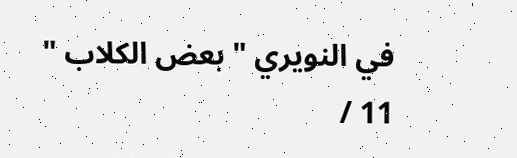في النويري " بعض الكلاب " 11 /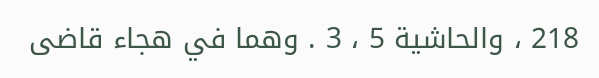218 ، والحاشية 5 ، 3 . وهما في هجاء قاضى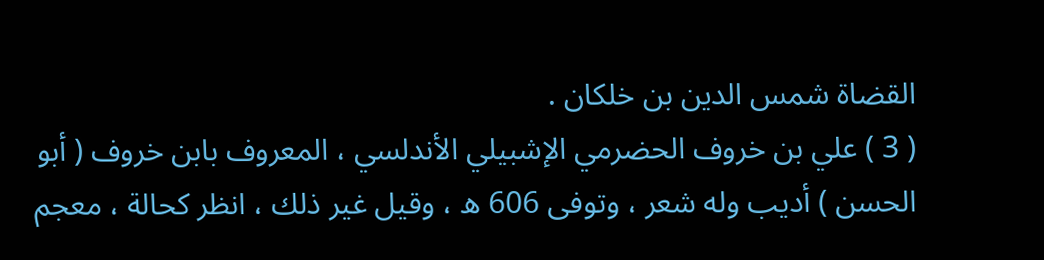القضاة شمس الدين بن خلكان .
( 3 ) علي بن خروف الحضرمي الإشبيلي الأندلسي ، المعروف بابن خروف ( أبو الحسن ) أديب وله شعر ، وتوفى 606 ه ، وقيل غير ذلك ، انظر كحالة ، معجم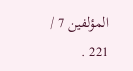المؤلفين 7 / 221 .